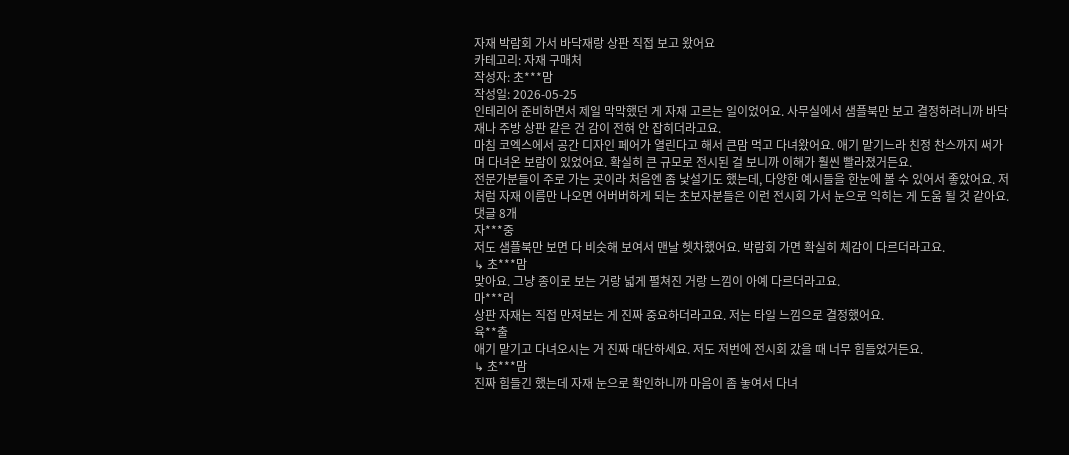자재 박람회 가서 바닥재랑 상판 직접 보고 왔어요
카테고리: 자재 구매처
작성자: 초***맘
작성일: 2026-05-25
인테리어 준비하면서 제일 막막했던 게 자재 고르는 일이었어요. 사무실에서 샘플북만 보고 결정하려니까 바닥재나 주방 상판 같은 건 감이 전혀 안 잡히더라고요.
마침 코엑스에서 공간 디자인 페어가 열린다고 해서 큰맘 먹고 다녀왔어요. 애기 맡기느라 친정 찬스까지 써가며 다녀온 보람이 있었어요. 확실히 큰 규모로 전시된 걸 보니까 이해가 훨씬 빨라졌거든요.
전문가분들이 주로 가는 곳이라 처음엔 좀 낯설기도 했는데, 다양한 예시들을 한눈에 볼 수 있어서 좋았어요. 저처럼 자재 이름만 나오면 어버버하게 되는 초보자분들은 이런 전시회 가서 눈으로 익히는 게 도움 될 것 같아요.
댓글 8개
자***중
저도 샘플북만 보면 다 비슷해 보여서 맨날 헷차했어요. 박람회 가면 확실히 체감이 다르더라고요.
↳ 초***맘
맞아요. 그냥 종이로 보는 거랑 넓게 펼쳐진 거랑 느낌이 아예 다르더라고요.
마***러
상판 자재는 직접 만져보는 게 진짜 중요하더라고요. 저는 타일 느낌으로 결정했어요.
육**출
애기 맡기고 다녀오시는 거 진짜 대단하세요. 저도 저번에 전시회 갔을 때 너무 힘들었거든요.
↳ 초***맘
진짜 힘들긴 했는데 자재 눈으로 확인하니까 마음이 좀 놓여서 다녀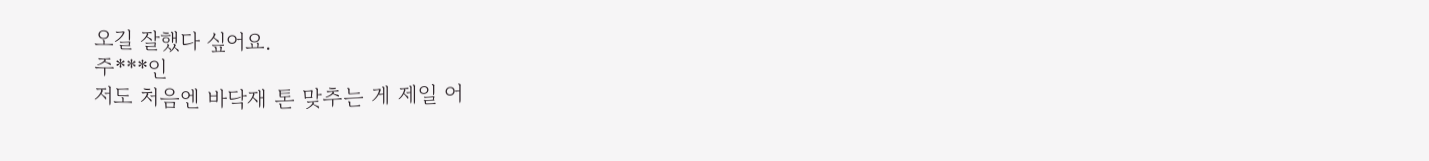오길 잘했다 싶어요.
주***인
저도 처음엔 바닥재 톤 맞추는 게 제일 어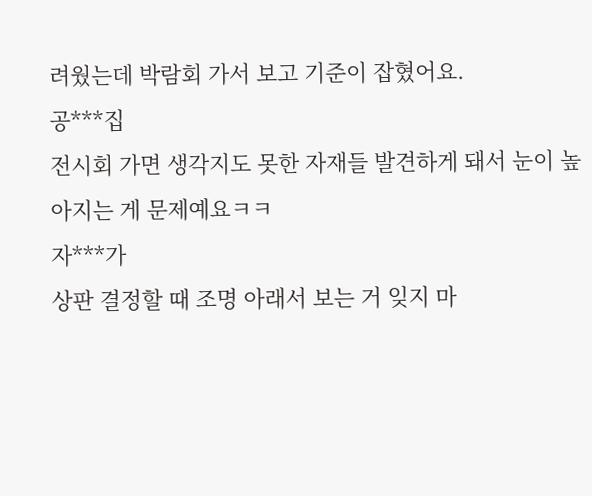려웠는데 박람회 가서 보고 기준이 잡혔어요.
공***집
전시회 가면 생각지도 못한 자재들 발견하게 돼서 눈이 높아지는 게 문제예요ㅋㅋ
자***가
상판 결정할 때 조명 아래서 보는 거 잊지 마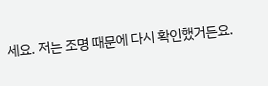세요. 저는 조명 때문에 다시 확인했거든요.